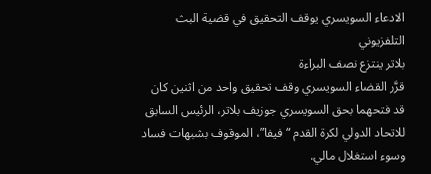الادعاء السويسري يوقف التحقيق في قضية البث التلفزيوني
بلاتر ينتزع نصف البراءة
قرَّر القضاء السويسري وقف تحقيق واحد من اثنين كان قد فتحهما بحق السويسري جوزيف بلاتر، الرئيس السابق للاتحاد الدولي لكرة القدم “فيفا”، الموقوف بشبهات فساد وسوء استغلال مالي.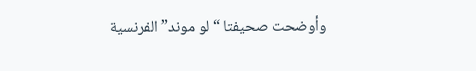وأوضحت صحيفتا “لو موند” الفرنسية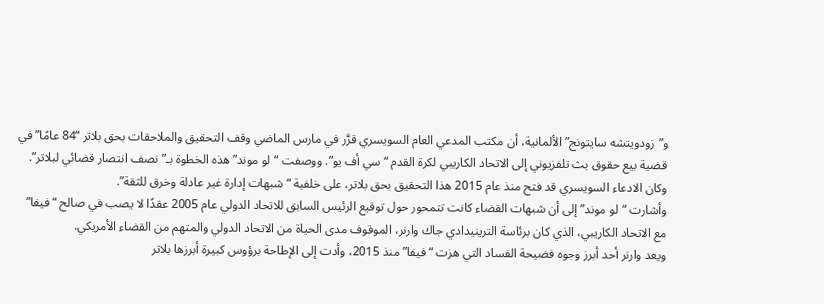و”زودويتشه سايتونج” الألمانية، أن مكتب المدعي العام السويسري قرَّر في مارس الماضي وقف التحقيق والملاحقات بحق بلاتر “84 عامًا” في قضية بيع حقوق بث تلفزيوني إلى الاتحاد الكاريبي لكرة القدم “سي أف يو”. ووصفت “لو موند” هذه الخطوة بـ”نصف انتصار قضائي لبلاتر”.
وكان الادعاء السويسري قد فتح منذ عام 2015 هذا التحقيق بحق بلاتر، على خلفية “شبهات إدارة غير عادلة وخرق للثقة”.
وأشارت “لو موند” إلى أن شبهات القضاء كانت تتمحور حول توقيع الرئيس السابق للاتحاد الدولي عام 2005 عقدًا لا يصب في صالح “فيفا” مع الاتحاد الكاريبي، الذي كان برئاسة الترينيدادي جاك وارنر، الموقوف مدى الحياة من الاتحاد الدولي والمتهم من القضاء الأمريكي.
ويعد وارنر أحد أبرز وجوه فضيحة الفساد التي هزت “فيفا” منذ 2015، وأدت إلى الإطاحة برؤوس كبيرة أبرزها بلاتر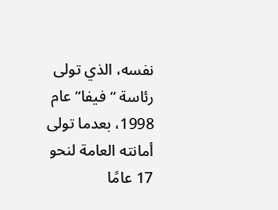نفسه، الذي تولى رئاسة “فيفا” عام 1998، بعدما تولى أمانته العامة لنحو 17 عامًا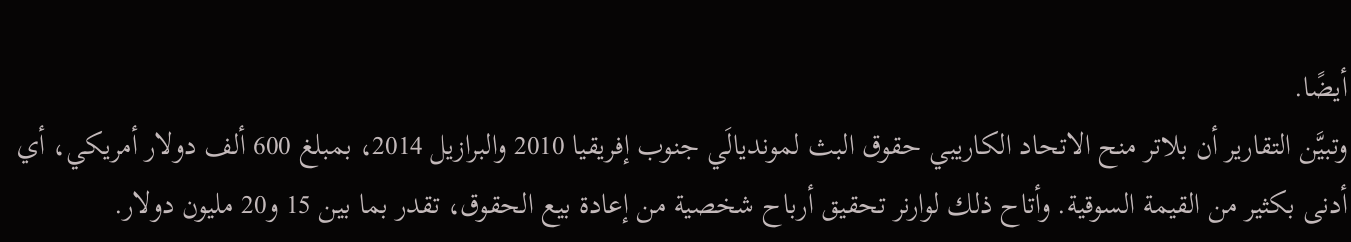أيضًا.
وتبيَّن التقارير أن بلاتر منح الاتحاد الكاريبي حقوق البث لمونديالَي جنوب إفريقيا 2010 والبرازيل 2014، بمبلغ 600 ألف دولار أمريكي، أي أدنى بكثير من القيمة السوقية. وأتاح ذلك لوارنر تحقيق أرباح شخصية من إعادة بيع الحقوق، تقدر بما بين 15 و20 مليون دولار.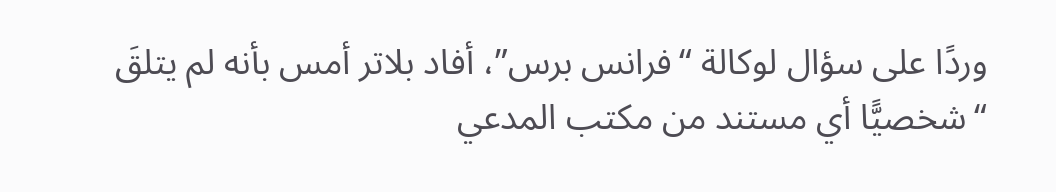وردًا على سؤال لوكالة “فرانس برس”، أفاد بلاتر أمس بأنه لم يتلقَ “شخصيًّا أي مستند من مكتب المدعي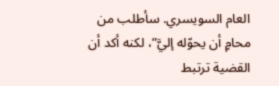العام السويسري. سأطلب من محامٍ أن يحوّله إليَّ”، لكنه أكد أن القضية ترتبط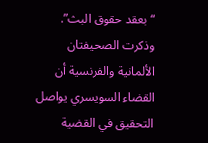“بعقد حقوق البث”.
وذكرت الصحيفتان الألمانية والفرنسية أن القضاء السويسري يواصل التحقيق في القضية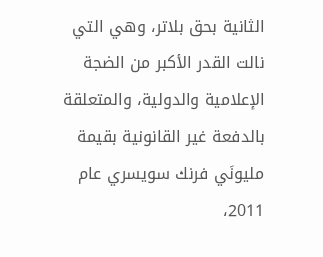الثانية بحق بلاتر، وهي التي نالت القدر الأكبر من الضجة الإعلامية والدولية، والمتعلقة بالدفعة غير القانونية بقيمة مليونَي فرنك سويسري عام 2011،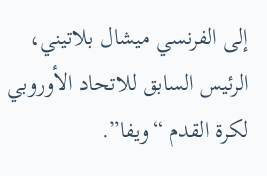إلى الفرنسي ميشال بلاتيني، الرئيس السابق للاتحاد الأوروبي لكرة القدم “ويفا”.